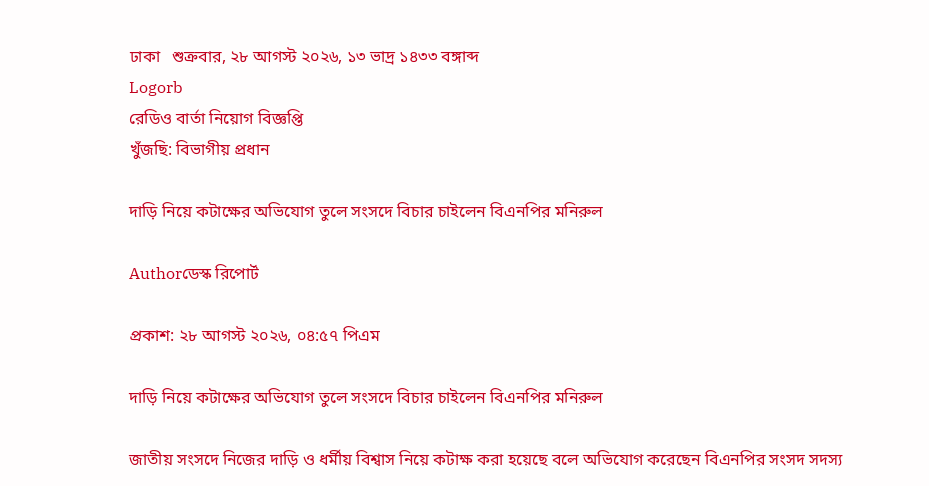ঢাকা   শুক্রবার, ২৮ আগস্ট ২০২৬, ১৩ ভাদ্র ১৪৩৩ বঙ্গাব্দ
Logorb
রেডিও বার্তা নিয়োগ বিজ্ঞপ্তি
খুঁজছি: বিভাগীয় প্রধান

দাড়ি নিয়ে কটাক্ষের অভিযোগ তুলে সংসদে বিচার চাইলেন বিএনপির মনিরুল

Authorডেস্ক রিপোর্ট

প্রকাশ: ২৮ আগস্ট ২০২৬, ০৪:৫৭ পিএম

দাড়ি নিয়ে কটাক্ষের অভিযোগ তুলে সংসদে বিচার চাইলেন বিএনপির মনিরুল

জাতীয় সংসদে নিজের দাড়ি ও ধর্মীয় বিশ্বাস নিয়ে কটাক্ষ করা হয়েছে বলে অভিযোগ করেছেন বিএনপির সংসদ সদস্য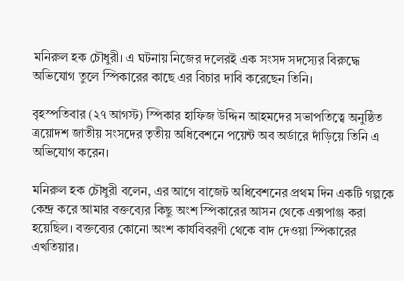মনিরুল হক চৌধুরী। এ ঘটনায় নিজের দলেরই এক সংসদ সদস্যের বিরুদ্ধে অভিযোগ তুলে স্পিকারের কাছে এর বিচার দাবি করেছেন তিনি।

বৃহস্পতিবার (২৭ আগস্ট) স্পিকার হাফিজ উদ্দিন আহমদের সভাপতিত্বে অনুষ্ঠিত ত্রয়োদশ জাতীয় সংসদের তৃতীয় অধিবেশনে পয়েন্ট অব অর্ডারে দাঁড়িয়ে তিনি এ অভিযোগ করেন।

মনিরুল হক চৌধুরী বলেন, এর আগে বাজেট অধিবেশনের প্রথম দিন একটি গল্পকে কেন্দ্র করে আমার বক্তব্যের কিছু অংশ স্পিকারের আসন থেকে এক্সপাঞ্জ করা হয়েছিল। বক্তব্যের কোনো অংশ কার্যবিবরণী থেকে বাদ দেওয়া স্পিকারের এখতিয়ার।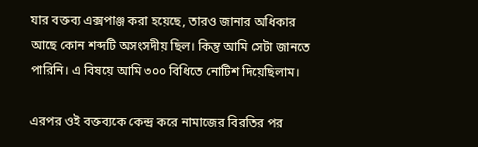যার বক্তব্য এক্সপাঞ্জ করা হয়েছে, তারও জানার অধিকার আছে কোন শব্দটি অসংসদীয় ছিল। কিন্তু আমি সেটা জানতে পারিনি। এ বিষয়ে আমি ৩০০ বিধিতে নোটিশ দিয়েছিলাম।

এরপর ওই বক্তব্যকে কেন্দ্র করে নামাজের বিরতির পর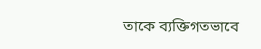তাকে ব্যক্তিগতভাবে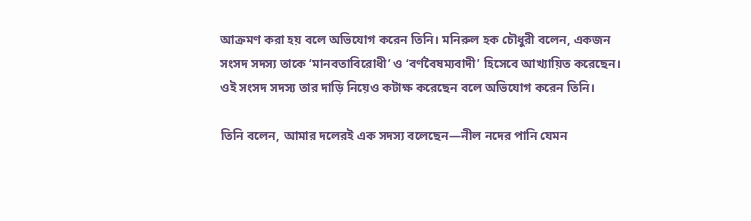আক্রমণ করা হয় বলে অভিযোগ করেন তিনি। মনিরুল হক চৌধুরী বলেন, একজন সংসদ সদস্য তাকে ‘মানবতাবিরোধী’ ও ‘বর্ণবৈষম্যবাদী’ হিসেবে আখ্যায়িত করেছেন। ওই সংসদ সদস্য তার দাড়ি নিয়েও কটাক্ষ করেছেন বলে অভিযোগ করেন তিনি।

তিনি বলেন, আমার দলেরই এক সদস্য বলেছেন—নীল নদের পানি যেমন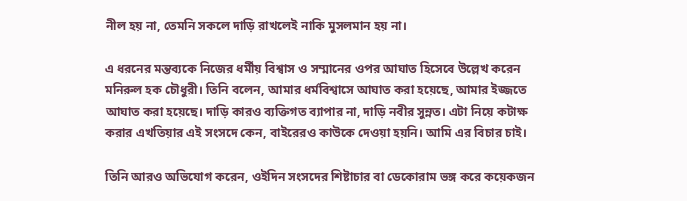নীল হয় না, তেমনি সকলে দাড়ি রাখলেই নাকি মুসলমান হয় না।

এ ধরনের মন্তব্যকে নিজের ধর্মীয় বিশ্বাস ও সম্মানের ওপর আঘাত হিসেবে উল্লেখ করেন মনিরুল হক চৌধুরী। তিনি বলেন, আমার ধর্মবিশ্বাসে আঘাত করা হয়েছে, আমার ইজ্জতে আঘাত করা হয়েছে। দাড়ি কারও ব্যক্তিগত ব্যাপার না, দাড়ি নবীর সুন্নত। এটা নিয়ে কটাক্ষ করার এখতিয়ার এই সংসদে কেন, বাইরেরও কাউকে দেওয়া হয়নি। আমি এর বিচার চাই।

তিনি আরও অভিযোগ করেন, ওইদিন সংসদের শিষ্টাচার বা ডেকোরাম ভঙ্গ করে কয়েকজন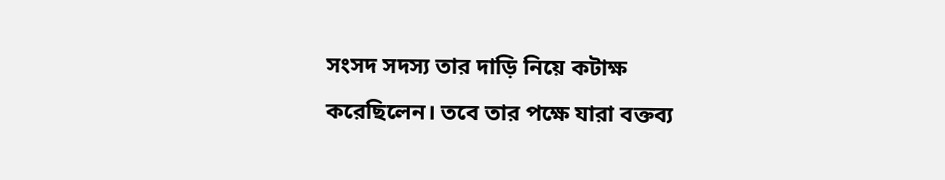সংসদ সদস্য তার দাড়ি নিয়ে কটাক্ষ করেছিলেন। তবে তার পক্ষে যারা বক্তব্য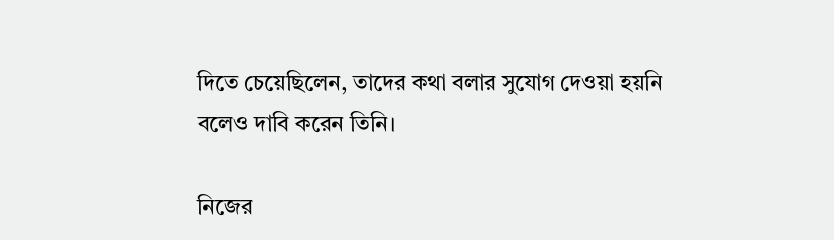দিতে চেয়েছিলেন, তাদের কথা বলার সুযোগ দেওয়া হয়নি বলেও দাবি করেন তিনি।

নিজের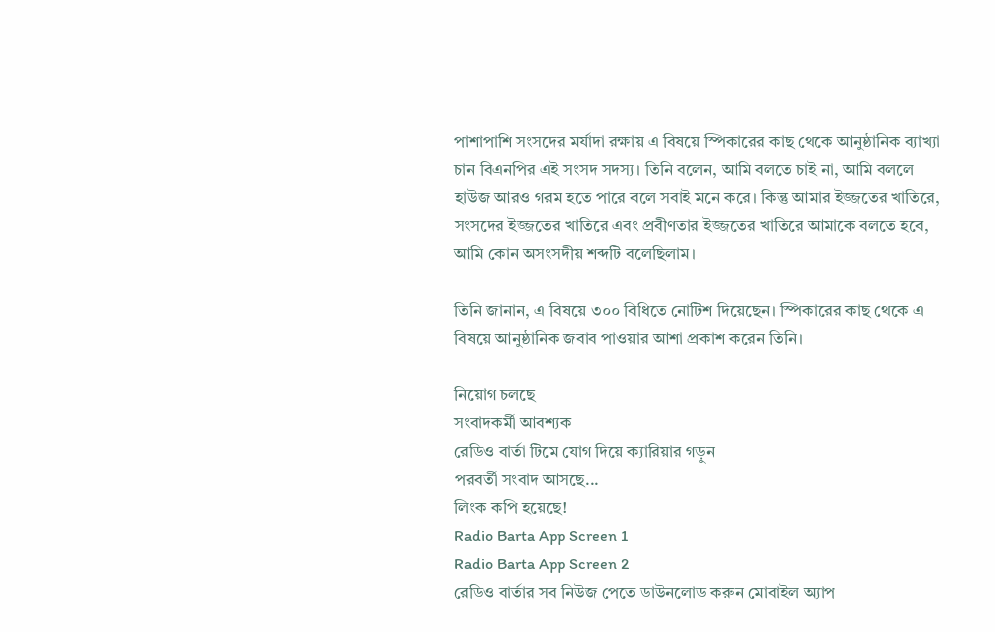পাশাপাশি সংসদের মর্যাদা রক্ষায় এ বিষয়ে স্পিকারের কাছ থেকে আনুষ্ঠানিক ব্যাখ্যা চান বিএনপির এই সংসদ সদস্য। তিনি বলেন, আমি বলতে চাই না, আমি বললে হাউজ আরও গরম হতে পারে বলে সবাই মনে করে। কিন্তু আমার ইজ্জতের খাতিরে, সংসদের ইজ্জতের খাতিরে এবং প্রবীণতার ইজ্জতের খাতিরে আমাকে বলতে হবে, আমি কোন অসংসদীয় শব্দটি বলেছিলাম।

তিনি জানান, এ বিষয়ে ৩০০ বিধিতে নোটিশ দিয়েছেন। স্পিকারের কাছ থেকে এ বিষয়ে আনুষ্ঠানিক জবাব পাওয়ার আশা প্রকাশ করেন তিনি।

নিয়োগ চলছে
সংবাদকর্মী আবশ্যক
রেডিও বার্তা টিমে যোগ দিয়ে ক্যারিয়ার গড়ুন
পরবর্তী সংবাদ আসছে...
লিংক কপি হয়েছে!
Radio Barta App Screen 1
Radio Barta App Screen 2
রেডিও বার্তার সব নিউজ পেতে ডাউনলোড করুন মোবাইল অ্যাপ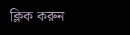ক্লিক করুন